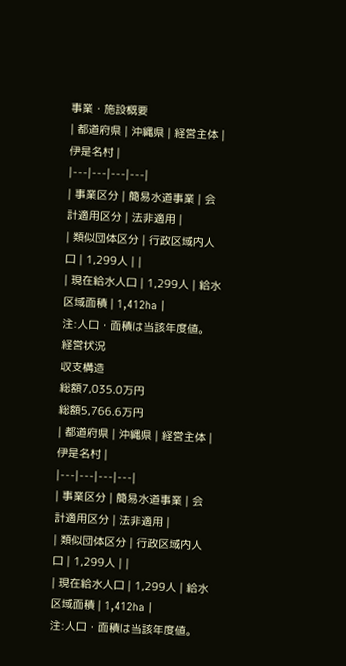事業・施設概要
| 都道府県 | 沖縄県 | 経営主体 | 伊是名村 |
|---|---|---|---|
| 事業区分 | 簡易水道事業 | 会計適用区分 | 法非適用 |
| 類似団体区分 | 行政区域内人口 | 1,299人 | |
| 現在給水人口 | 1,299人 | 給水区域面積 | 1,412ha |
注:人口・面積は当該年度値。
経営状況
収支構造
総額7,035.0万円
総額5,766.6万円
| 都道府県 | 沖縄県 | 経営主体 | 伊是名村 |
|---|---|---|---|
| 事業区分 | 簡易水道事業 | 会計適用区分 | 法非適用 |
| 類似団体区分 | 行政区域内人口 | 1,299人 | |
| 現在給水人口 | 1,299人 | 給水区域面積 | 1,412ha |
注:人口・面積は当該年度値。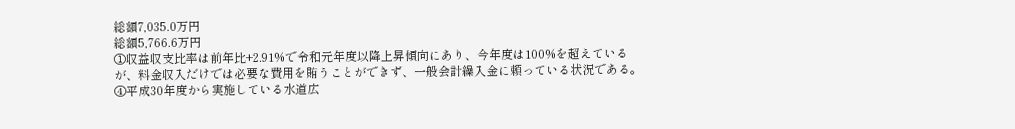総額7,035.0万円
総額5,766.6万円
①収益収支比率は前年比+2.91%で令和元年度以降上昇傾向にあり、今年度は100%を超えているが、料金収入だけでは必要な費用を賄うことができず、一般会計繰入金に頼っている状況である。④平成30年度から実施している水道広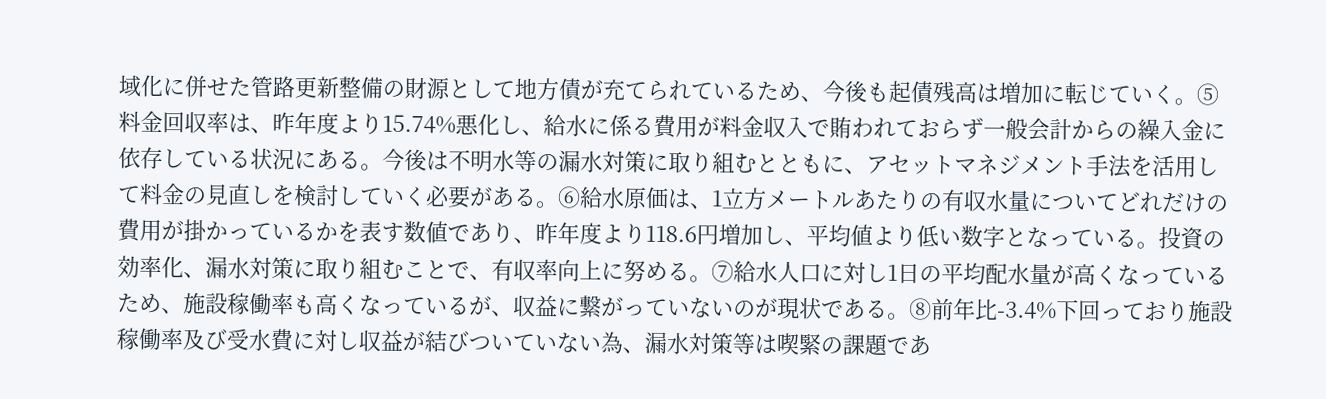域化に併せた管路更新整備の財源として地方債が充てられているため、今後も起債残高は増加に転じていく。⑤料金回収率は、昨年度より15.74%悪化し、給水に係る費用が料金収入で賄われておらず一般会計からの繰入金に依存している状況にある。今後は不明水等の漏水対策に取り組むとともに、アセットマネジメント手法を活用して料金の見直しを検討していく必要がある。⑥給水原価は、1立方メートルあたりの有収水量についてどれだけの費用が掛かっているかを表す数値であり、昨年度より118.6円増加し、平均値より低い数字となっている。投資の効率化、漏水対策に取り組むことで、有収率向上に努める。⑦給水人口に対し1日の平均配水量が高くなっているため、施設稼働率も高くなっているが、収益に繋がっていないのが現状である。⑧前年比-3.4%下回っており施設稼働率及び受水費に対し収益が結びついていない為、漏水対策等は喫緊の課題であ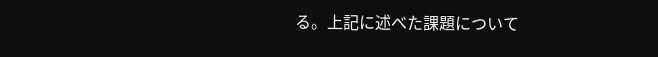る。上記に述べた課題について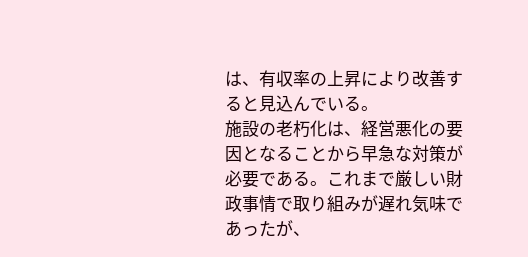は、有収率の上昇により改善すると見込んでいる。
施設の老朽化は、経営悪化の要因となることから早急な対策が必要である。これまで厳しい財政事情で取り組みが遅れ気味であったが、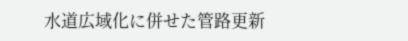水道広域化に併せた管路更新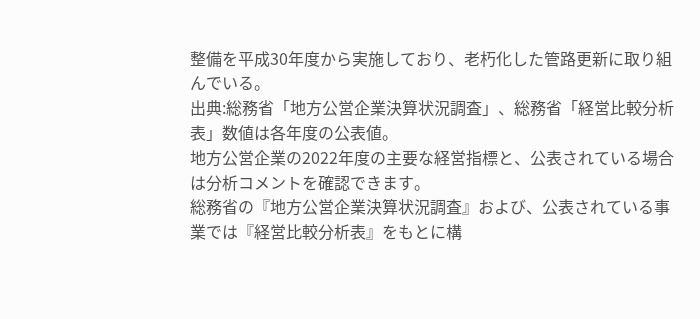整備を平成30年度から実施しており、老朽化した管路更新に取り組んでいる。
出典:総務省「地方公営企業決算状況調査」、総務省「経営比較分析表」数値は各年度の公表値。
地方公営企業の2022年度の主要な経営指標と、公表されている場合は分析コメントを確認できます。
総務省の『地方公営企業決算状況調査』および、公表されている事業では『経営比較分析表』をもとに構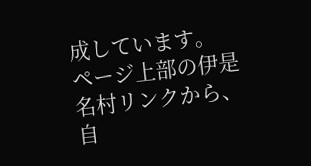成しています。
ページ上部の伊是名村リンクから、自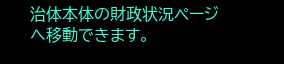治体本体の財政状況ページへ移動できます。